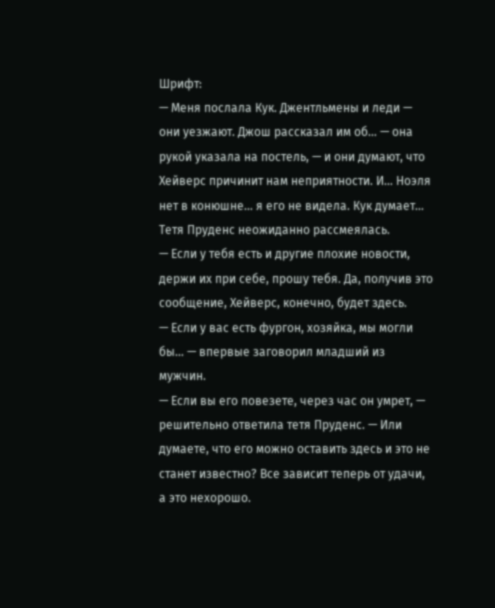Шрифт:
— Меня послала Кук. Джентльмены и леди — они уезжают. Джош рассказал им об… — она рукой указала на постель, — и они думают, что Хейверс причинит нам неприятности. И… Ноэля нет в конюшне… я его не видела. Кук думает…
Тетя Пруденс неожиданно рассмеялась.
— Если у тебя есть и другие плохие новости, держи их при себе, прошу тебя. Да, получив это сообщение, Хейверс, конечно, будет здесь.
— Если у вас есть фургон, хозяйка, мы могли бы… — впервые заговорил младший из мужчин.
— Если вы его повезете, через час он умрет, — решительно ответила тетя Пруденс. — Или думаете, что его можно оставить здесь и это не станет известно? Все зависит теперь от удачи, а это нехорошо.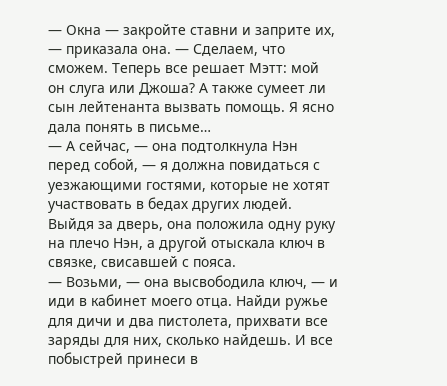— Окна — закройте ставни и заприте их, — приказала она. — Сделаем, что сможем. Теперь все решает Мэтт: мой он слуга или Джоша? А также сумеет ли сын лейтенанта вызвать помощь. Я ясно дала понять в письме…
— А сейчас, — она подтолкнула Нэн перед собой, — я должна повидаться с уезжающими гостями, которые не хотят участвовать в бедах других людей.
Выйдя за дверь, она положила одну руку на плечо Нэн, а другой отыскала ключ в связке, свисавшей с пояса.
— Возьми, — она высвободила ключ, — и иди в кабинет моего отца. Найди ружье для дичи и два пистолета, прихвати все заряды для них, сколько найдешь. И все побыстрей принеси в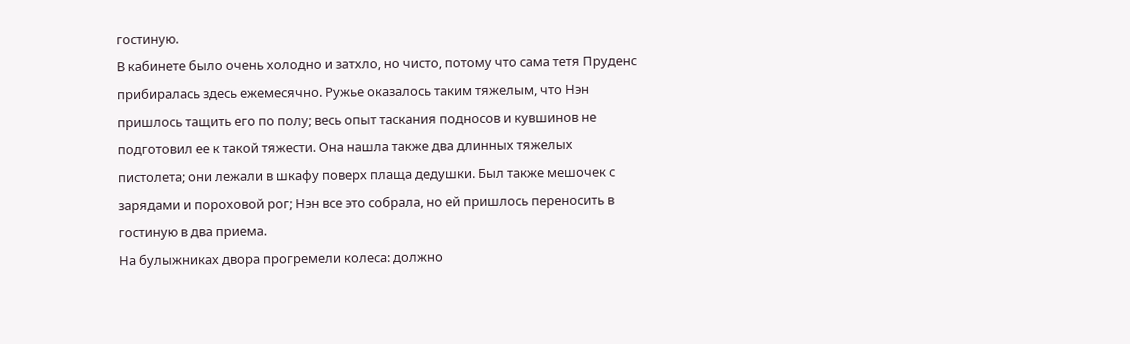гостиную.
В кабинете было очень холодно и затхло, но чисто, потому что сама тетя Пруденс прибиралась здесь ежемесячно. Ружье оказалось таким тяжелым, что Нэн пришлось тащить его по полу; весь опыт таскания подносов и кувшинов не подготовил ее к такой тяжести. Она нашла также два длинных тяжелых пистолета; они лежали в шкафу поверх плаща дедушки. Был также мешочек с зарядами и пороховой рог; Нэн все это собрала, но ей пришлось переносить в гостиную в два приема.
На булыжниках двора прогремели колеса: должно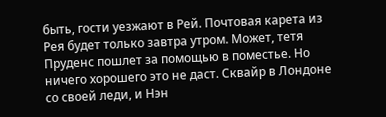быть, гости уезжают в Рей. Почтовая карета из Рея будет только завтра утром. Может, тетя Пруденс пошлет за помощью в поместье. Но ничего хорошего это не даст. Сквайр в Лондоне со своей леди, и Нэн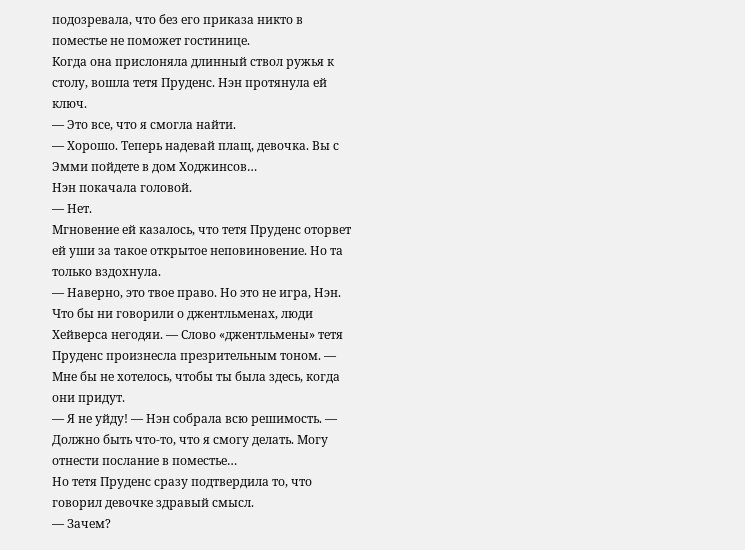подозревала, что без его приказа никто в поместье не поможет гостинице.
Когда она прислоняла длинный ствол ружья к столу, вошла тетя Пруденс. Нэн протянула ей ключ.
— Это все, что я смогла найти.
— Хорошо. Теперь надевай плащ, девочка. Вы с Эмми пойдете в дом Ходжинсов…
Нэн покачала головой.
— Нет.
Мгновение ей казалось, что тетя Пруденс оторвет ей уши за такое открытое неповиновение. Но та только вздохнула.
— Наверно, это твое право. Но это не игра, Нэн. Что бы ни говорили о джентльменах, люди Хейверса негодяи. — Слово «джентльмены» тетя Пруденс произнесла презрительным тоном. — Мне бы не хотелось, чтобы ты была здесь, когда они придут.
— Я не уйду! — Нэн собрала всю решимость. — Должно быть что-то, что я смогу делать. Могу отнести послание в поместье…
Но тетя Пруденс сразу подтвердила то, что говорил девочке здравый смысл.
— Зачем?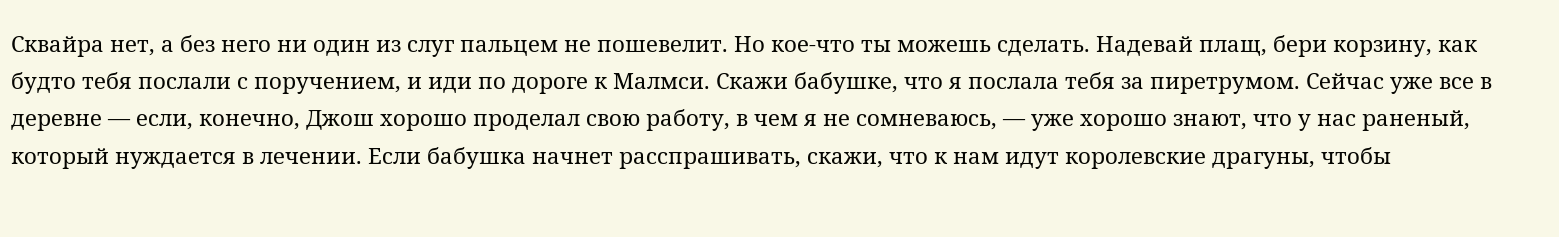Сквайра нет, а без него ни один из слуг пальцем не пошевелит. Но кое-что ты можешь сделать. Надевай плащ, бери корзину, как будто тебя послали с поручением, и иди по дороге к Малмси. Скажи бабушке, что я послала тебя за пиретрумом. Сейчас уже все в деревне — если, конечно, Джош хорошо проделал свою работу, в чем я не сомневаюсь, — уже хорошо знают, что у нас раненый, который нуждается в лечении. Если бабушка начнет расспрашивать, скажи, что к нам идут королевские драгуны, чтобы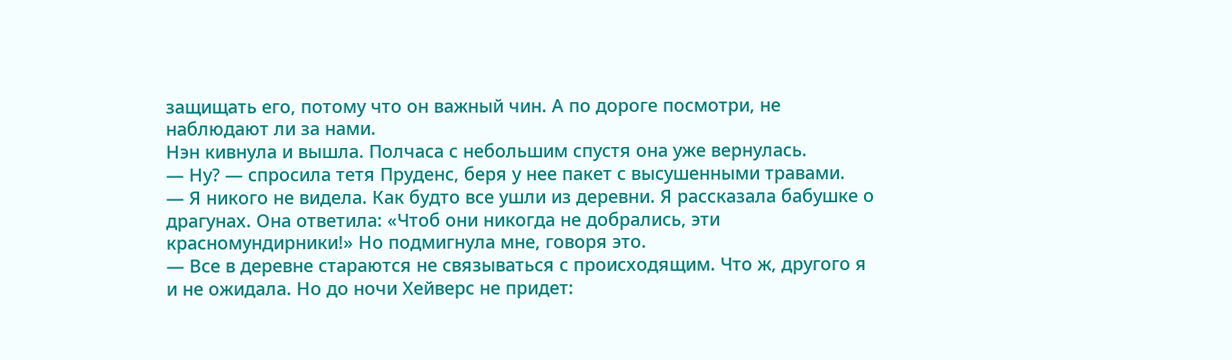защищать его, потому что он важный чин. А по дороге посмотри, не наблюдают ли за нами.
Нэн кивнула и вышла. Полчаса с небольшим спустя она уже вернулась.
— Ну? — спросила тетя Пруденс, беря у нее пакет с высушенными травами.
— Я никого не видела. Как будто все ушли из деревни. Я рассказала бабушке о драгунах. Она ответила: «Чтоб они никогда не добрались, эти красномундирники!» Но подмигнула мне, говоря это.
— Все в деревне стараются не связываться с происходящим. Что ж, другого я и не ожидала. Но до ночи Хейверс не придет: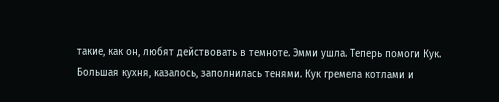такие, как он, любят действовать в темноте. Эмми ушла. Теперь помоги Кук.
Большая кухня, казалось, заполнилась тенями. Кук гремела котлами и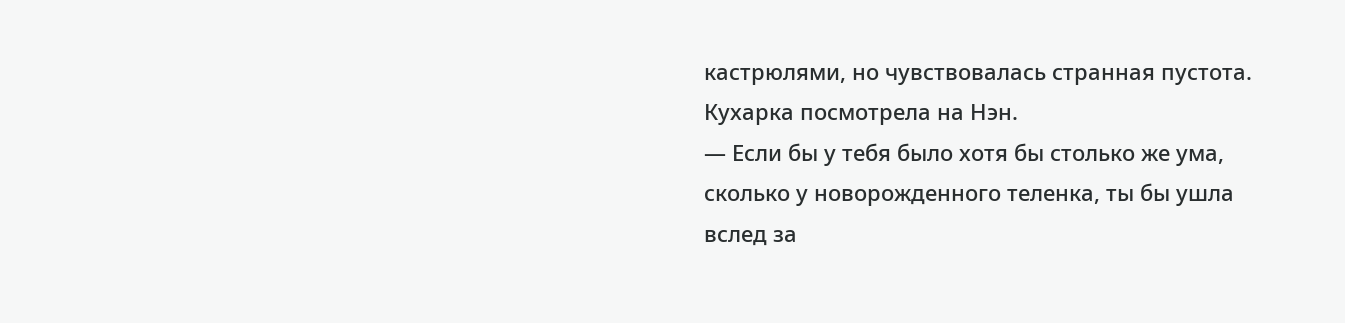кастрюлями, но чувствовалась странная пустота. Кухарка посмотрела на Нэн.
— Если бы у тебя было хотя бы столько же ума, сколько у новорожденного теленка, ты бы ушла вслед за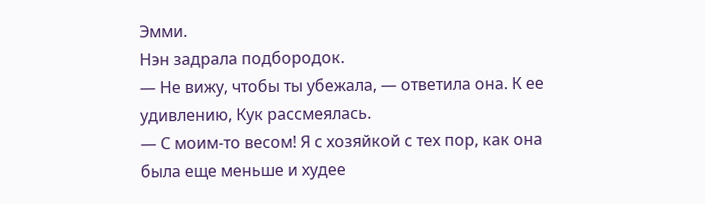Эмми.
Нэн задрала подбородок.
— Не вижу, чтобы ты убежала, — ответила она. К ее удивлению, Кук рассмеялась.
— С моим-то весом! Я с хозяйкой с тех пор, как она была еще меньше и худее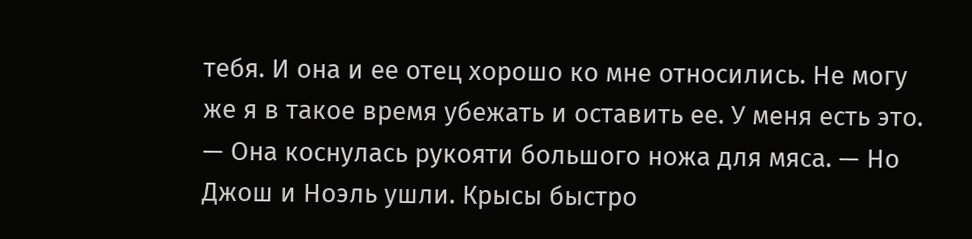тебя. И она и ее отец хорошо ко мне относились. Не могу же я в такое время убежать и оставить ее. У меня есть это. — Она коснулась рукояти большого ножа для мяса. — Но Джош и Ноэль ушли. Крысы быстро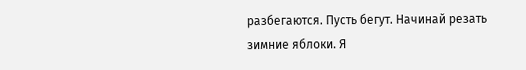разбегаются. Пусть бегут. Начинай резать зимние яблоки. Я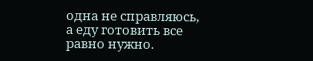одна не справляюсь, а еду готовить все равно нужно.